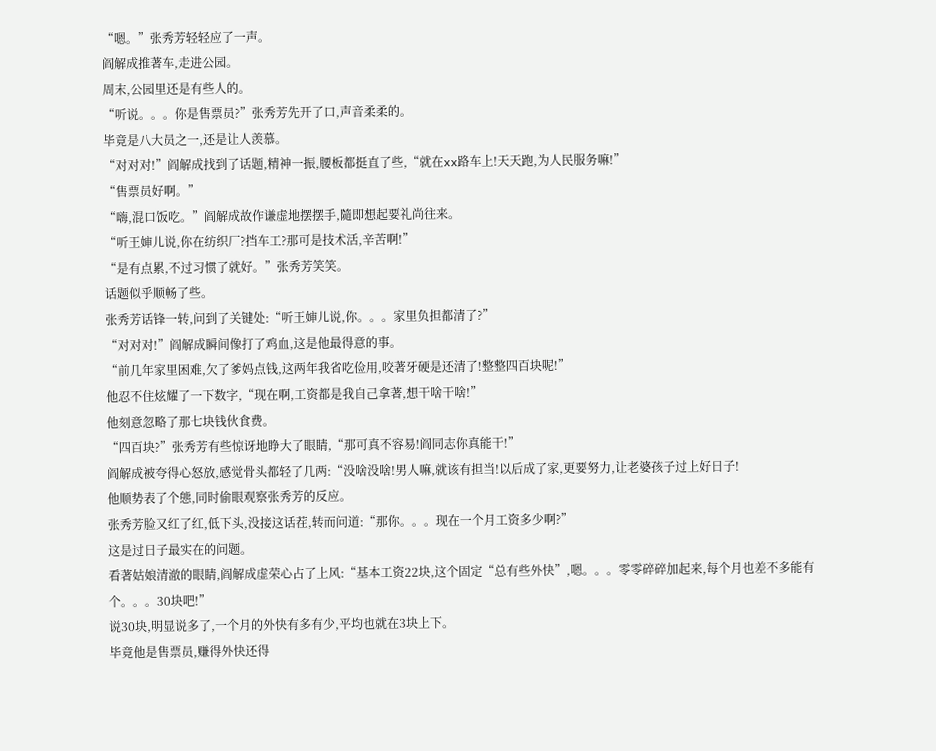“嗯。”张秀芳轻轻应了一声。
阎解成推著车,走进公园。
周末,公园里还是有些人的。
“听说。。。你是售票员?”张秀芳先开了口,声音柔柔的。
毕竟是八大员之一,还是让人羡慕。
“对对对!”阎解成找到了话题,精神一振,腰板都挺直了些,“就在xx路车上!天天跑,为人民服务嘛!”
“售票员好啊。”
“嗨,混口饭吃。”阎解成故作谦虚地摆摆手,隨即想起要礼尚往来。
“听王婶儿说,你在纺织厂?挡车工?那可是技术活,辛苦啊!”
“是有点累,不过习惯了就好。”张秀芳笑笑。
话题似乎顺畅了些。
张秀芳话锋一转,问到了关键处:“听王婶儿说,你。。。家里负担都清了?”
“对对对!”阎解成瞬间像打了鸡血,这是他最得意的事。
“前几年家里困难,欠了爹妈点钱,这两年我省吃俭用,咬著牙硬是还清了!整整四百块呢!”
他忍不住炫耀了一下数字,“现在啊,工资都是我自己拿著,想干啥干啥!”
他刻意忽略了那七块钱伙食费。
“四百块?”张秀芳有些惊讶地睁大了眼睛,“那可真不容易!阎同志你真能干!”
阎解成被夸得心怒放,感觉骨头都轻了几两:“没啥没啥!男人嘛,就该有担当!以后成了家,更要努力,让老婆孩子过上好日子!
他顺势表了个態,同时偷眼观察张秀芳的反应。
张秀芳脸又红了红,低下头,没接这话茬,转而问道:“那你。。。现在一个月工资多少啊?”
这是过日子最实在的问题。
看著姑娘清澈的眼睛,阎解成虚荣心占了上风:“基本工资22块,这个固定“总有些外快”,嗯。。。零零碎碎加起来,每个月也差不多能有个。。。30块吧!”
说30块,明显说多了,一个月的外快有多有少,平均也就在3块上下。
毕竟他是售票员,赚得外快还得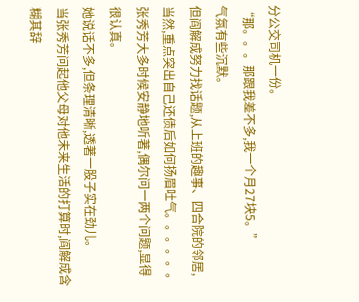分公交司机一份。
“那。。。那跟我差不多,我一个月27块5。”
气氛有些沉默。
但阎解成努力找话题,从上班的趣事、四合院的邻居,当然,重点突出自己还债后如何扬眉吐气。。。。。。
张秀芳大多时候安静地听著,偶尔问一两个问题,显得很认真。
她说话不多,但条理清晰,透著一股子实在劲儿。
当张秀芳问起他父母对他未来生活的打算时,阎解成含糊其辞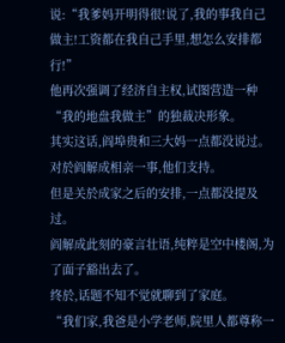说:“我爹妈开明得很!说了,我的事我自己做主!工资都在我自己手里,想怎么安排都行!”
他再次强调了经济自主权,试图营造一种“我的地盘我做主”的独裁决形象。
其实这话,阎埠贵和三大妈一点都没说过。
对於阎解成相亲一事,他们支持。
但是关於成家之后的安排,一点都没提及过。
阎解成此刻的豪言壮语,纯粹是空中楼阁,为了面子豁出去了。
终於,话题不知不觉就聊到了家庭。
“我们家,我爸是小学老师,院里人都尊称一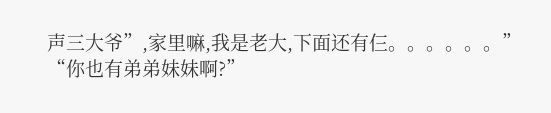声三大爷”,家里嘛,我是老大,下面还有仨。。。。。。”
“你也有弟弟妹妹啊?”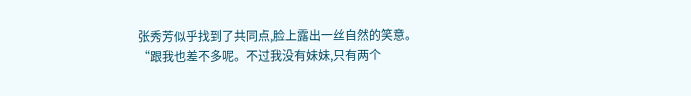张秀芳似乎找到了共同点,脸上露出一丝自然的笑意。
“跟我也差不多呢。不过我没有妹妹,只有两个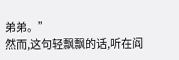弟弟。”
然而,这句轻飘飘的话,听在阎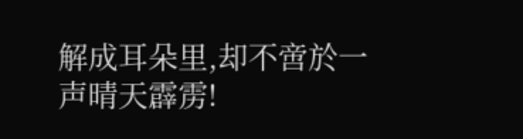解成耳朵里,却不啻於一声晴天霹雳!